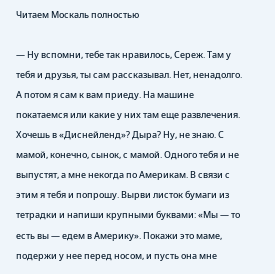Читаем Москаль полностью

— Ну вспомни, тебе так нравилось, Сереж. Там у тебя и друзья, ты сам рассказывал. Нет, ненадолго. А потом я сам к вам приеду. На машине покатаемся или какие у них там еще развлечения. Хочешь в «Диснейленд»? Дыра? Ну, не знаю. С мамой, конечно, сынок, с мамой. Одного тебя и не выпустят, а мне некогда по Америкам. В связи с этим я тебя и попрошу. Вырви листок бумаги из тетрадки и напиши крупными буквами: «Мы — то есть вы — едем в Америку». Покажи это маме, подержи у нее перед носом, и пусть она мне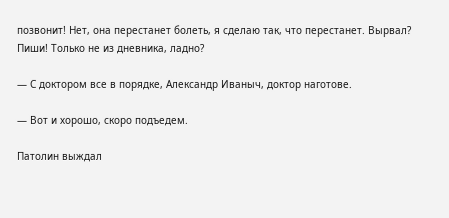позвонит! Нет, она перестанет болеть, я сделаю так, что перестанет. Вырвал? Пиши! Только не из дневника, ладно?

— С доктором все в порядке, Александр Иваныч, доктор наготове.

— Вот и хорошо, скоро подъедем.

Патолин выждал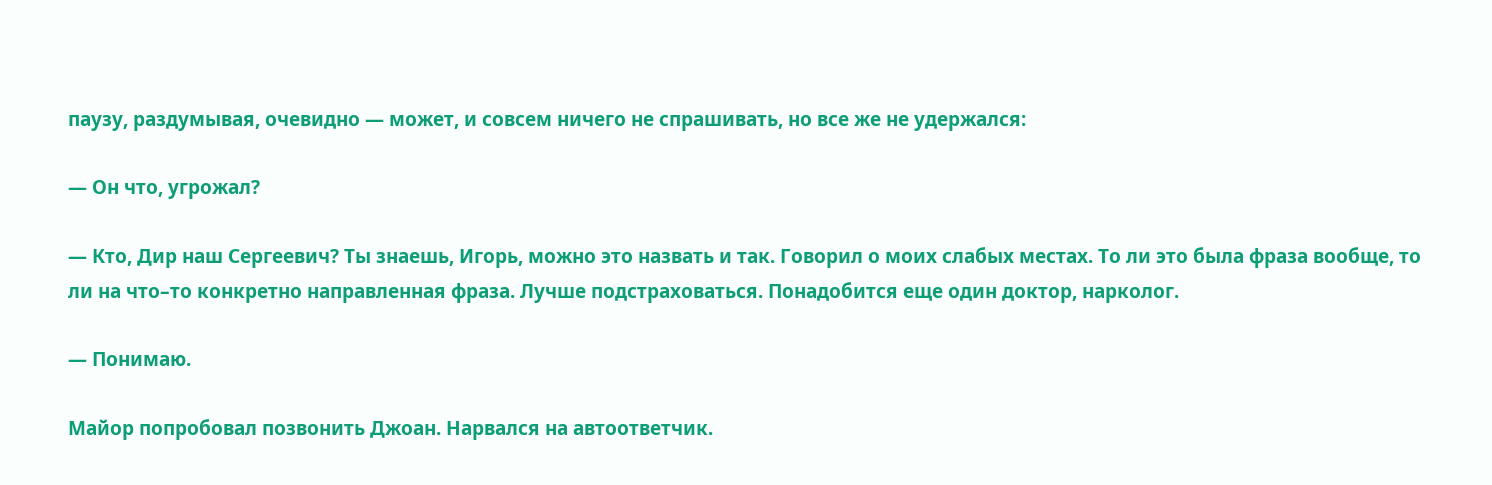паузу, раздумывая, очевидно — может, и совсем ничего не спрашивать, но все же не удержался:

— Он что, угрожал?

— Кто, Дир наш Сергеевич? Ты знаешь, Игорь, можно это назвать и так. Говорил о моих слабых местах. То ли это была фраза вообще, то ли на что–то конкретно направленная фраза. Лучше подстраховаться. Понадобится еще один доктор, нарколог.

— Понимаю.

Майор попробовал позвонить Джоан. Нарвался на автоответчик.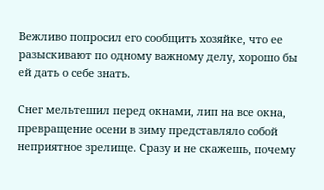Вежливо попросил его сообщить хозяйке, что ее разыскивают по одному важному делу, хорошо бы ей дать о себе знать.

Снег мельтешил перед окнами, лип на все окна, превращение осени в зиму представляло собой неприятное зрелище. Сразу и не скажешь, почему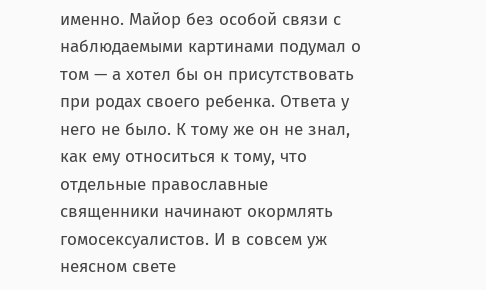именно. Майор без особой связи с наблюдаемыми картинами подумал о том — а хотел бы он присутствовать при родах своего ребенка. Ответа у него не было. К тому же он не знал, как ему относиться к тому, что отдельные православные священники начинают окормлять гомосексуалистов. И в совсем уж неясном свете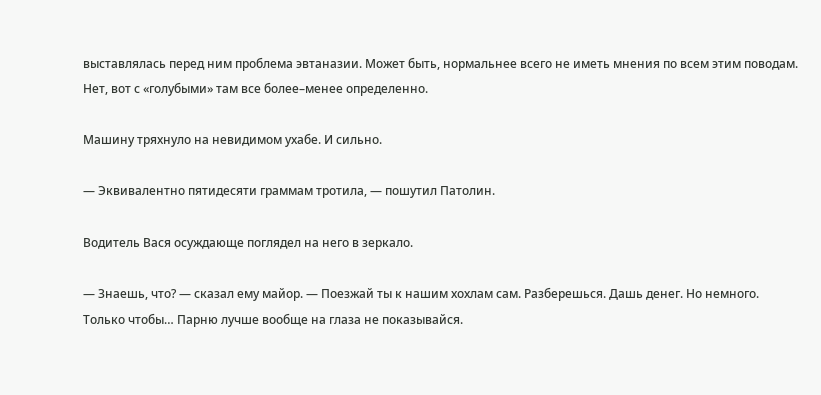выставлялась перед ним проблема эвтаназии. Может быть, нормальнее всего не иметь мнения по всем этим поводам. Нет, вот с «голубыми» там все более–менее определенно.

Машину тряхнуло на невидимом ухабе. И сильно.

— Эквивалентно пятидесяти граммам тротила, — пошутил Патолин.

Водитель Вася осуждающе поглядел на него в зеркало.

— Знаешь, что? — сказал ему майор. — Поезжай ты к нашим хохлам сам. Разберешься. Дашь денег. Но немного. Только чтобы… Парню лучше вообще на глаза не показывайся.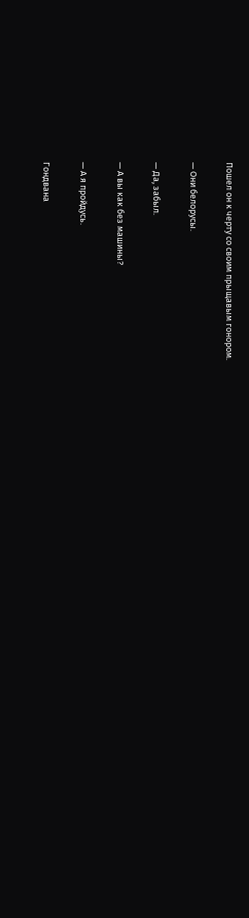Пошел он к черту со своим прыщавым гонором.

— Они белорусы.

— Да, забыл.

— А вы как без машины?

— А я пройдусь.

Гондвана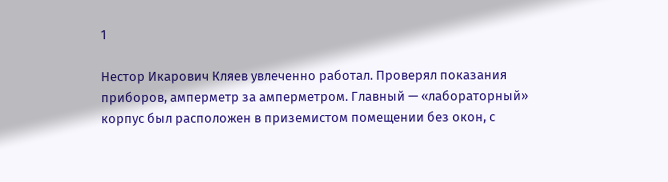1

Нестор Икарович Кляев увлеченно работал. Проверял показания приборов, амперметр за амперметром. Главный — «лабораторный» корпус был расположен в приземистом помещении без окон, с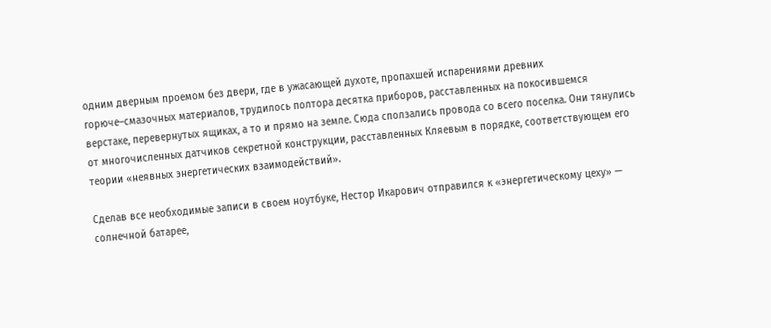одним дверным проемом без двери, где в ужасающей духоте, пропахшей испарениями древних горюче–смазочных материалов, трудилось полтора десятка приборов, расставленных на покосившемся верстаке, перевернутых ящиках, а то и прямо на земле. Сюда сползались провода со всего поселка. Они тянулись от многочисленных датчиков секретной конструкции, расставленных Кляевым в порядке, соответствующем его теории «неявных энергетических взаимодействий».

Сделав все необходимые записи в своем ноутбуке, Нестор Икарович отправился к «энергетическому цеху» — солнечной батарее,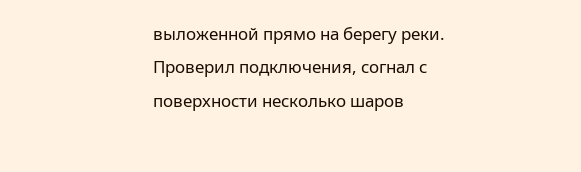выложенной прямо на берегу реки. Проверил подключения, согнал с поверхности несколько шаров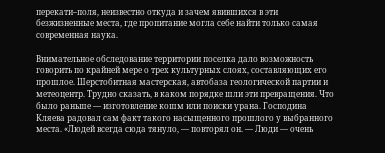перекати–поля, неизвестно откуда и зачем явившихся в эти безжизненные места, где пропитание могла себе найти только самая современная наука.

Внимательное обследование территории поселка дало возможность говорить по крайней мере о трех культурных слоях, составляющих его прошлое. Шерстобитная мастерская, автобаза геологической партии и метеоцентр. Трудно сказать, в каком порядке шли эти превращения. Что было раньше — изготовление кошм или поиски урана. Господина Кляева радовал сам факт такого насыщенного прошлого у выбранного места. «Людей всегда сюда тянуло, — повторял он. — Люди — очень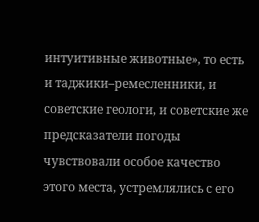интуитивные животные», то есть и таджики–ремесленники, и советские геологи, и советские же предсказатели погоды чувствовали особое качество этого места, устремлялись с его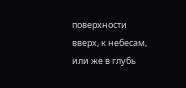поверхности вверх, к небесам, или же в глубь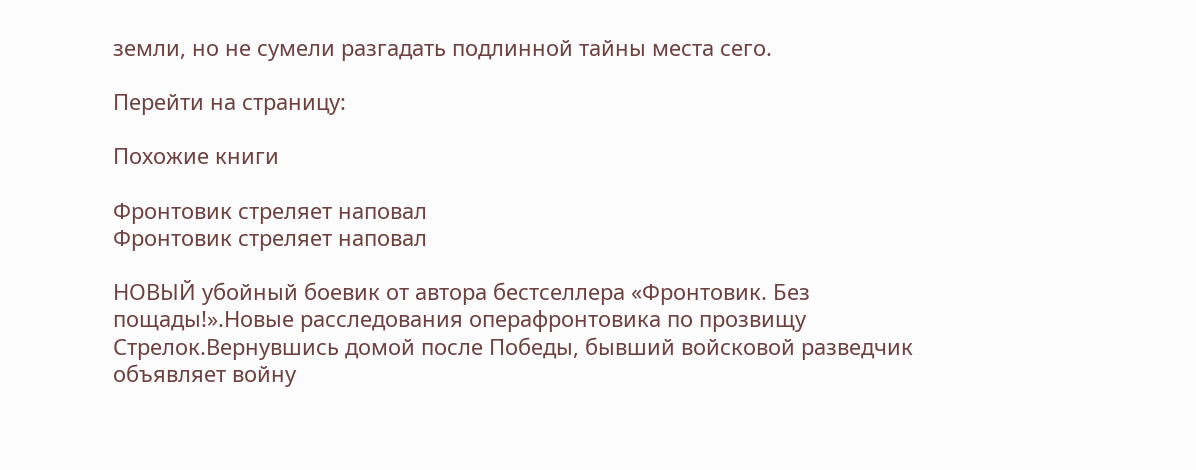земли, но не сумели разгадать подлинной тайны места сего.

Перейти на страницу:

Похожие книги

Фронтовик стреляет наповал
Фронтовик стреляет наповал

НОВЫЙ убойный боевик от автора бестселлера «Фронтовик. Без пощады!».Новые расследования операфронтовика по прозвищу Стрелок.Вернувшись домой после Победы, бывший войсковой разведчик объявляет войну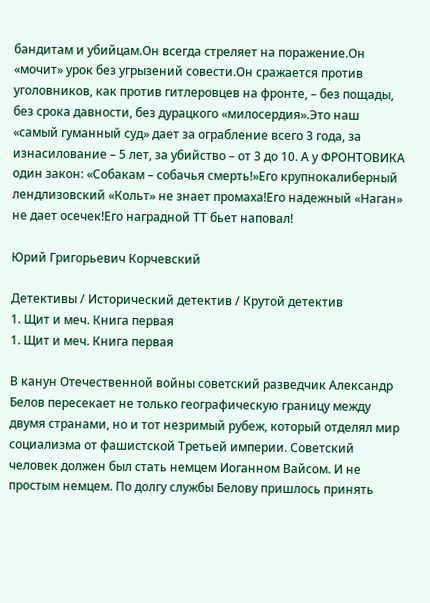бандитам и убийцам.Он всегда стреляет на поражение.Он «мочит» урок без угрызений совести.Он сражается против уголовников, как против гитлеровцев на фронте, – без пощады, без срока давности, без дурацкого «милосердия».Это наш «самый гуманный суд» дает за ограбление всего 3 года, за изнасилование – 5 лет, за убийство – от 3 до 10. А у ФРОНТОВИКА один закон: «Собакам – собачья смерть!»Его крупнокалиберный лендлизовский «Кольт» не знает промаха!Его надежный «Наган» не дает осечек!Его наградной ТТ бьет наповал!

Юрий Григорьевич Корчевский

Детективы / Исторический детектив / Крутой детектив
1. Щит и меч. Книга первая
1. Щит и меч. Книга первая

В канун Отечественной войны советский разведчик Александр Белов пересекает не только географическую границу между двумя странами, но и тот незримый рубеж, который отделял мир социализма от фашистской Третьей империи. Советский человек должен был стать немцем Иоганном Вайсом. И не простым немцем. По долгу службы Белову пришлось принять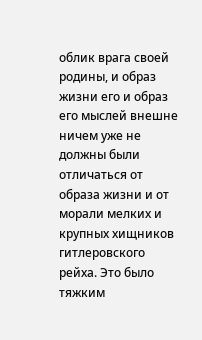облик врага своей родины, и образ жизни его и образ его мыслей внешне ничем уже не должны были отличаться от образа жизни и от морали мелких и крупных хищников гитлеровского рейха. Это было тяжким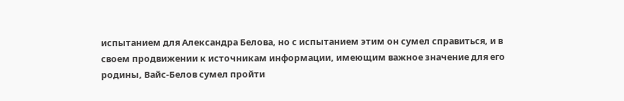испытанием для Александра Белова, но с испытанием этим он сумел справиться, и в своем продвижении к источникам информации, имеющим важное значение для его родины, Вайс-Белов сумел пройти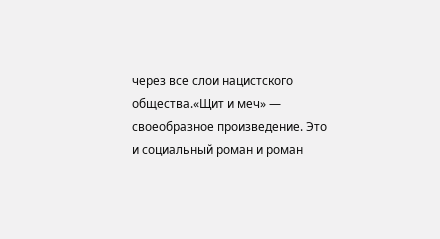через все слои нацистского общества.«Щит и меч» — своеобразное произведение. Это и социальный роман и роман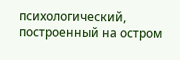психологический, построенный на остром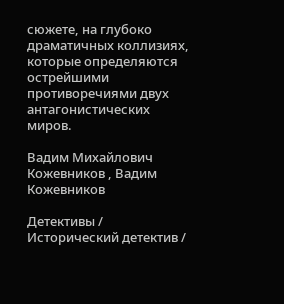сюжете, на глубоко драматичных коллизиях, которые определяются острейшими противоречиями двух антагонистических миров.

Вадим Михайлович Кожевников , Вадим Кожевников

Детективы / Исторический детектив /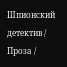Шпионский детектив / Проза /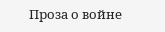Проза о войне